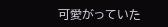可愛がっていた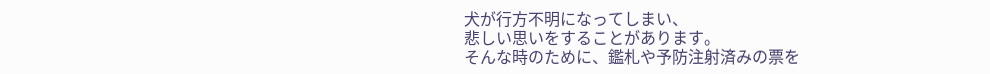犬が行方不明になってしまい、
悲しい思いをすることがあります。
そんな時のために、鑑札や予防注射済みの票を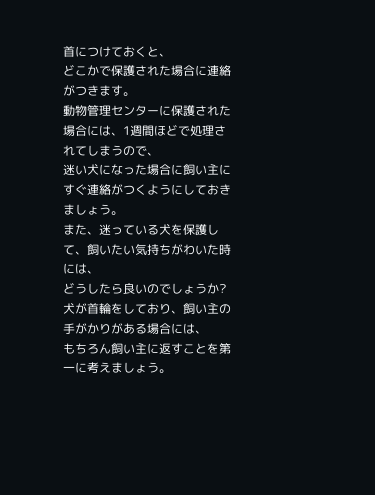首につけておくと、
どこかで保護された場合に連絡がつきます。
動物管理センターに保護された場合には、1週間ほどで処理されてしまうので、
迷い犬になった場合に飼い主にすぐ連絡がつくようにしておきましょう。
また、迷っている犬を保護して、飼いたい気持ちがわいた時には、
どうしたら良いのでしょうか?
犬が首輪をしており、飼い主の手がかりがある場合には、
もちろん飼い主に返すことを第一に考えましょう。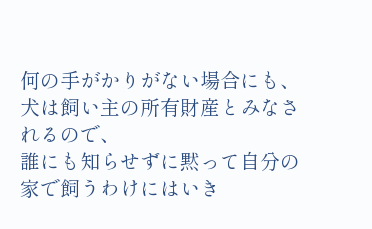何の手がかりがない場合にも、犬は飼い主の所有財産とみなされるので、
誰にも知らせずに黙って自分の家で飼うわけにはいき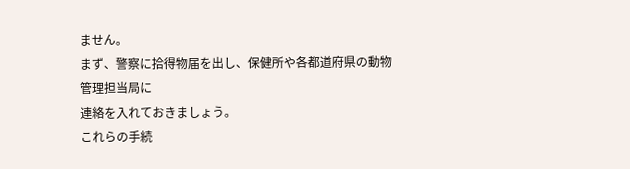ません。
まず、警察に拾得物届を出し、保健所や各都道府県の動物管理担当局に
連絡を入れておきましょう。
これらの手続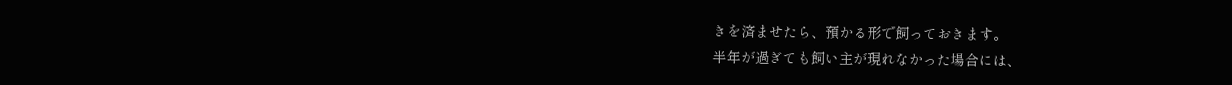きを済ませたら、預かる形で飼っておきます。
半年が過ぎても飼い主が現れなかった場合には、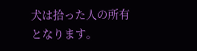犬は拾った人の所有となります。